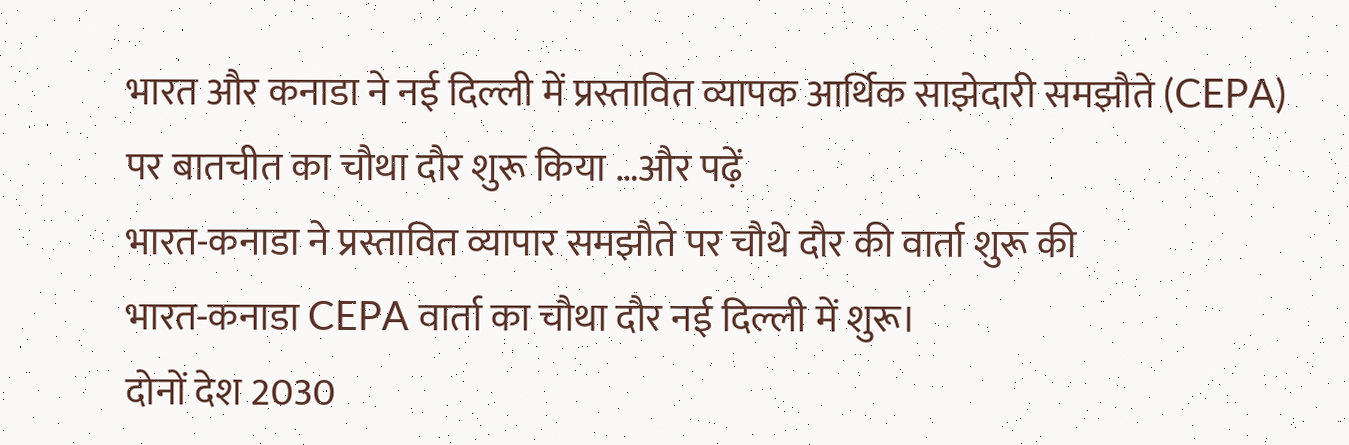भारत और कनाडा ने नई दिल्ली में प्रस्तावित व्यापक आर्थिक साझेदारी समझौते (CEPA) पर बातचीत का चौथा दौर शुरू किया …और पढ़ें
भारत-कनाडा ने प्रस्तावित व्यापार समझौते पर चौथे दौर की वार्ता शुरू की
भारत-कनाडा CEPA वार्ता का चौथा दौर नई दिल्ली में शुरू।
दोनों देश 2030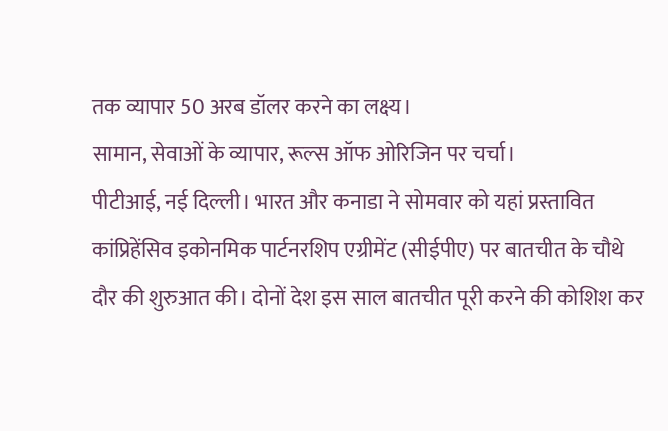तक व्यापार 50 अरब डॉलर करने का लक्ष्य।
सामान, सेवाओं के व्यापार, रूल्स ऑफ ओरिजिन पर चर्चा।
पीटीआई, नई दिल्ली। भारत और कनाडा ने सोमवार को यहां प्रस्तावित कांप्रिहेंसिव इकोनमिक पार्टनरशिप एग्रीमेंट (सीईपीए) पर बातचीत के चौथे दौर की शुरुआत की। दोनों देश इस साल बातचीत पूरी करने की कोशिश कर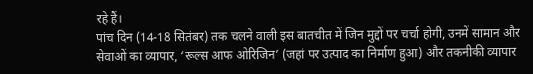रहे हैं।
पांच दिन (14-18 सितंबर) तक चलने वाली इस बातचीत में जिन मुद्दों पर चर्चा होगी, उनमें सामान और सेवाओं का व्यापार, ‘रूल्स आफ ओरिजिन’ (जहां पर उत्पाद का निर्माण हुआ) और तकनीकी व्यापार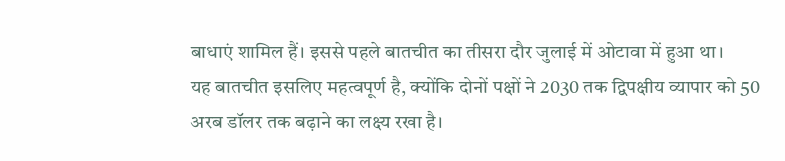बाधाएं शामिल हैं। इससे पहले बातचीत का तीसरा दौर जुलाई में ओटावा में हुआ था।
यह बातचीत इसलिए महत्वपूर्ण है, क्योंकि दोनों पक्षों ने 2030 तक द्विपक्षीय व्यापार को 50 अरब डॉलर तक बढ़ाने का लक्ष्य रखा है।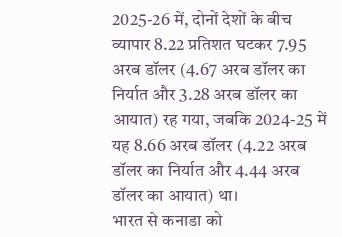2025-26 में, दोनों देशों के बीच व्यापार 8.22 प्रतिशत घटकर 7.95 अरब डॉलर (4.67 अरब डॉलर का निर्यात और 3.28 अरब डॉलर का आयात) रह गया, जबकि 2024-25 में यह 8.66 अरब डॉलर (4.22 अरब डॉलर का निर्यात और 4.44 अरब डॉलर का आयात) था।
भारत से कनाडा को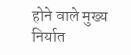होने वाले मुख्य निर्यात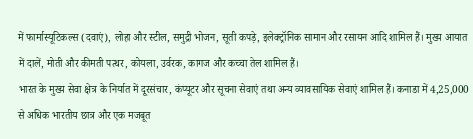में फार्मास्यूटिकल्स (दवाएं), लोहा और स्टील, समुद्री भोजन, सूती कपड़े, इलेक्ट्रॉनिक सामान और रसायन आदि शामिल हैं। मुख्य आयात में दालें, मोती और कीमती पत्थर, कोयला, उर्वरक, कागज और कच्चा तेल शामिल हैं।
भारत के मुख्य सेवा क्षेत्र के निर्यात में दूरसंचार, कंप्यूटर और सूचना सेवाएं तथा अन्य व्यावसायिक सेवाएं शामिल हैं। कनाडा में 4,25,000 से अधिक भारतीय छात्र और एक मजबूत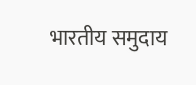भारतीय समुदाय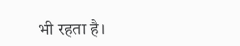भी रहता है।